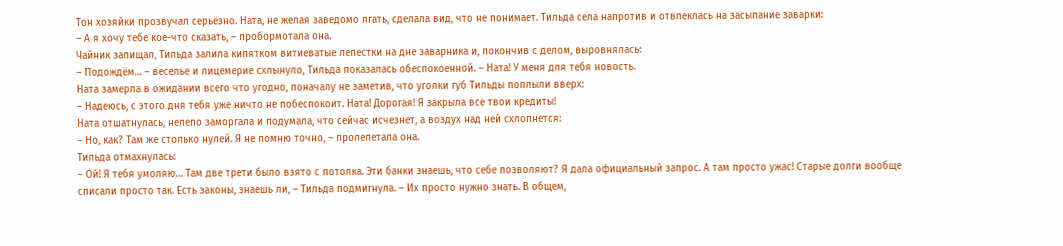Тон хозяйки прозвучал серьёзно. Ната, не желая заведомо лгать, сделала вид, что не понимает. Тильда села напротив и отвлеклась на засыпание заварки:
– А я хочу тебе кое-что сказать, – пробормотала она.
Чайник запищал, Тильда залила кипятком витиеватые лепестки на дне заварника и, покончив с делом, выровнялась:
– Подождём… – веселье и лицемерие схлынуло, Тильда показалась обеспокоенной. – Ната! У меня для тебя новость.
Ната замерла в ожидании всего что угодно, поначалу не заметив, что уголки губ Тильды поплыли вверх:
– Надеюсь, с этого дня тебя уже ничто не побеспокоит. Ната! Дорогая! Я закрыла все твои кредиты!
Ната отшатнулась, нелепо заморгала и подумала, что сейчас исчезнет, а воздух над ней схлопнется:
– Но, как? Там же столько нулей. Я не помню точно, – пролепетала она.
Тильда отмахнулась:
– Ой! Я тебя умоляю… Там две трети было взято с потолка. Эти банки знаешь, что себе позволяют? Я дала официальный запрос. А там просто ужас! Старые долги вообще списали просто так. Есть законы, знаешь ли, – Тильда подмигнула. – Их просто нужно знать. В общем,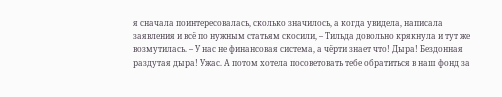я сначала поинтересовалась, сколько значилось, а когда увидела, написала заявления и всё по нужным статьям скосили, – Тильда довольно крякнула и тут же возмутилась. – У нас не финансовая система, а чёрти знает что! Дыра! Бездонная раздутая дыра! Ужас. А потом хотела посоветовать тебе обратиться в наш фонд за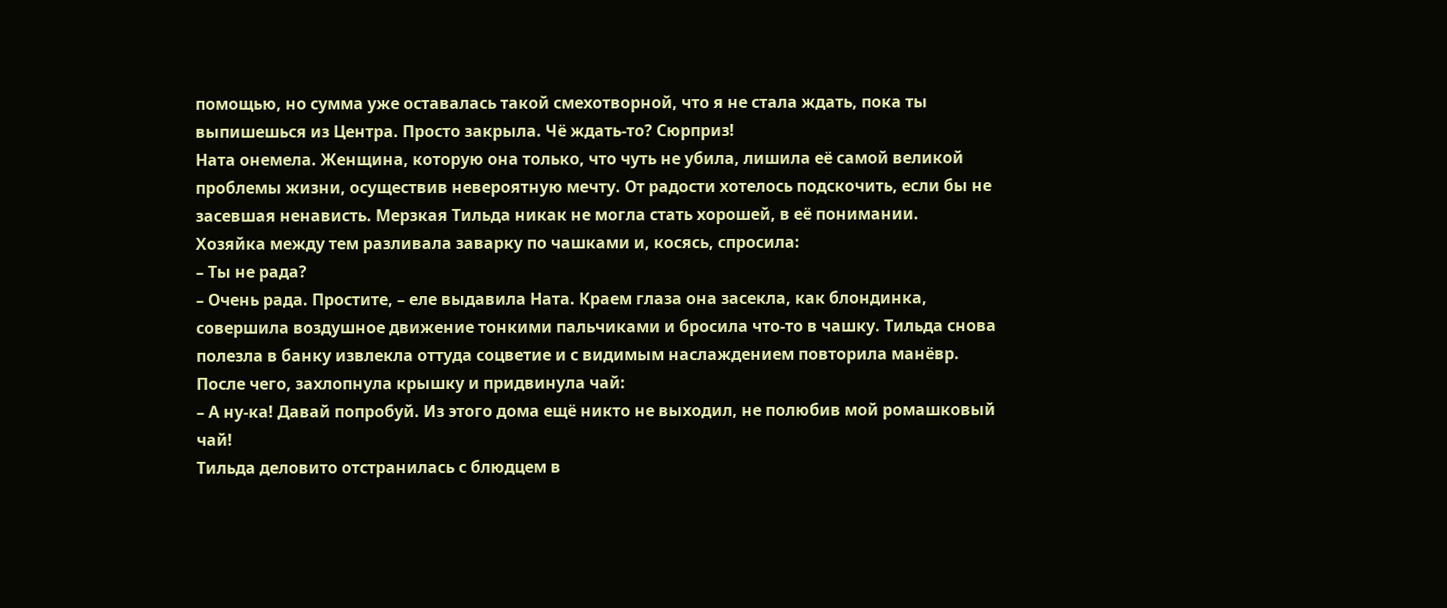помощью, но сумма уже оставалась такой смехотворной, что я не стала ждать, пока ты выпишешься из Центра. Просто закрыла. Чё ждать-то? Сюрприз!
Ната онемела. Женщина, которую она только, что чуть не убила, лишила её самой великой проблемы жизни, осуществив невероятную мечту. От радости хотелось подскочить, если бы не засевшая ненависть. Мерзкая Тильда никак не могла стать хорошей, в её понимании.
Хозяйка между тем разливала заварку по чашками и, косясь, спросила:
– Ты не рада?
– Очень рада. Простите, – еле выдавила Ната. Краем глаза она засекла, как блондинка, совершила воздушное движение тонкими пальчиками и бросила что-то в чашку. Тильда снова полезла в банку извлекла оттуда соцветие и с видимым наслаждением повторила манёвр. После чего, захлопнула крышку и придвинула чай:
– А ну-ка! Давай попробуй. Из этого дома ещё никто не выходил, не полюбив мой ромашковый чай!
Тильда деловито отстранилась с блюдцем в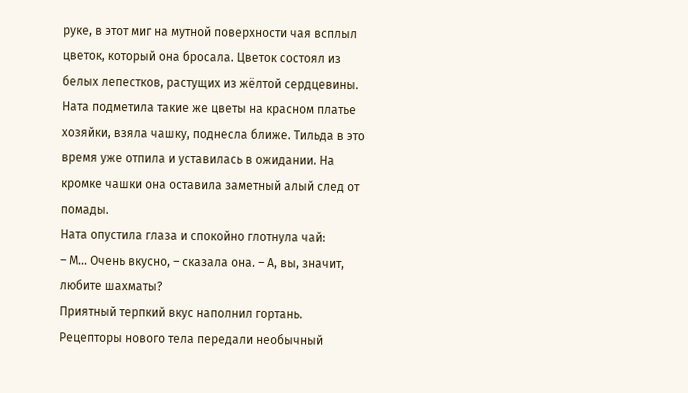руке, в этот миг на мутной поверхности чая всплыл цветок, который она бросала. Цветок состоял из белых лепестков, растущих из жёлтой сердцевины.
Ната подметила такие же цветы на красном платье хозяйки, взяла чашку, поднесла ближе. Тильда в это время уже отпила и уставилась в ожидании. На кромке чашки она оставила заметный алый след от помады.
Ната опустила глаза и спокойно глотнула чай:
– М… Очень вкусно, – сказала она. – А, вы, значит, любите шахматы?
Приятный терпкий вкус наполнил гортань. Рецепторы нового тела передали необычный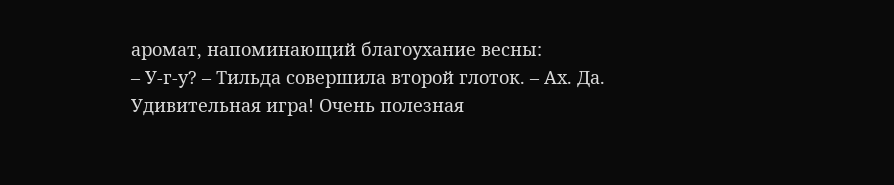аромат, напоминающий благоухание весны:
– У-г-у? – Тильда совершила второй глоток. – Ах. Да. Удивительная игра! Очень полезная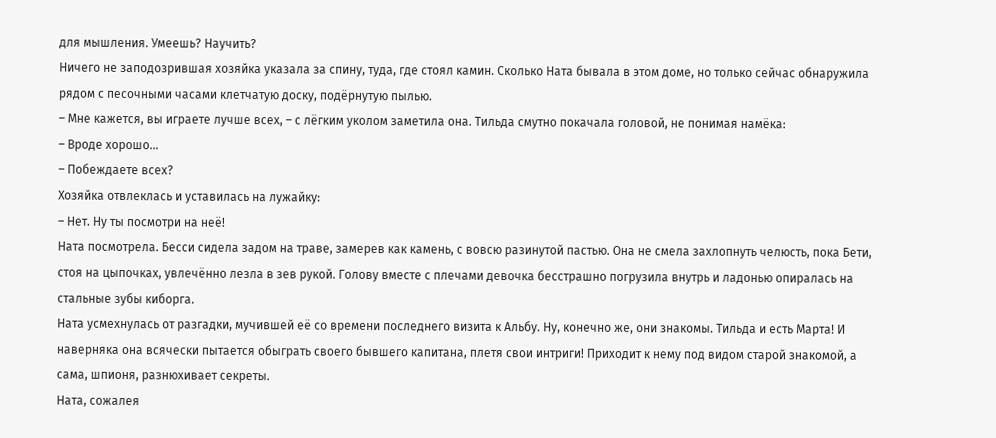для мышления. Умеешь? Научить?
Ничего не заподозрившая хозяйка указала за спину, туда, где стоял камин. Сколько Ната бывала в этом доме, но только сейчас обнаружила рядом с песочными часами клетчатую доску, подёрнутую пылью.
– Мне кажется, вы играете лучше всех, – с лёгким уколом заметила она. Тильда смутно покачала головой, не понимая намёка:
– Вроде хорошо…
– Побеждаете всех?
Хозяйка отвлеклась и уставилась на лужайку:
– Нет. Ну ты посмотри на неё!
Ната посмотрела. Бесси сидела задом на траве, замерев как камень, с вовсю разинутой пастью. Она не смела захлопнуть челюсть, пока Бети, стоя на цыпочках, увлечённо лезла в зев рукой. Голову вместе с плечами девочка бесстрашно погрузила внутрь и ладонью опиралась на стальные зубы киборга.
Ната усмехнулась от разгадки, мучившей её со времени последнего визита к Альбу. Ну, конечно же, они знакомы. Тильда и есть Марта! И наверняка она всячески пытается обыграть своего бывшего капитана, плетя свои интриги! Приходит к нему под видом старой знакомой, а сама, шпионя, разнюхивает секреты.
Ната, сожалея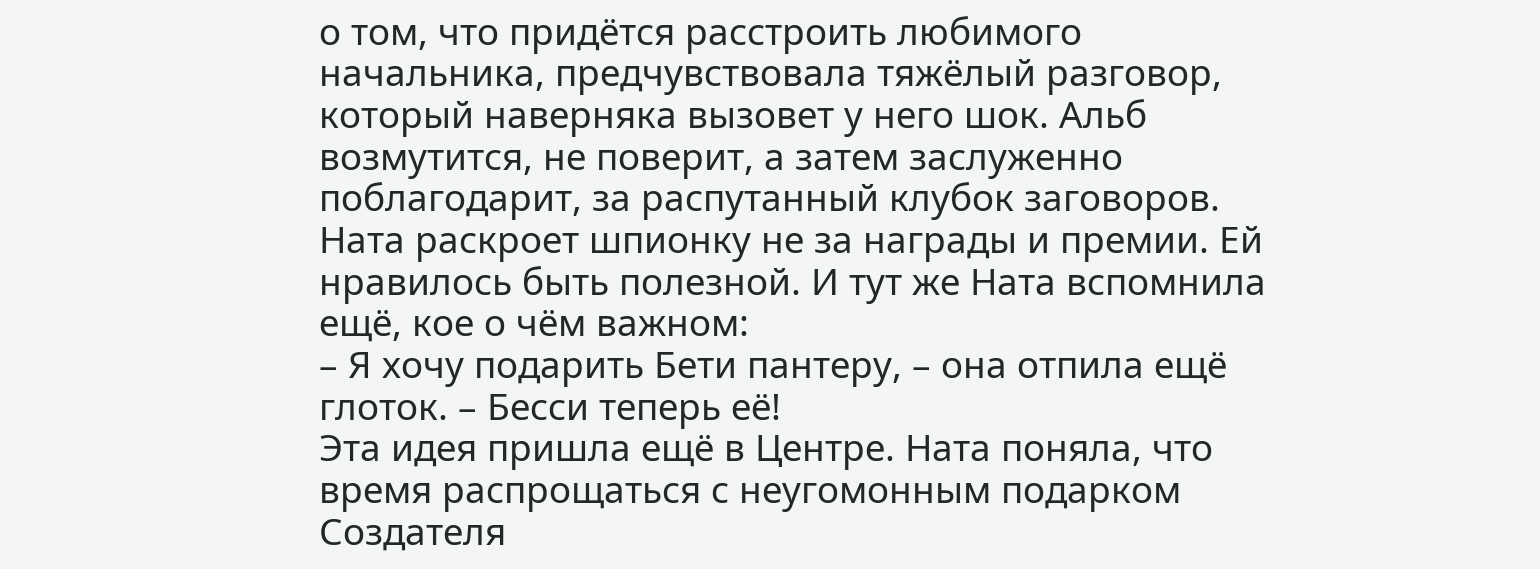о том, что придётся расстроить любимого начальника, предчувствовала тяжёлый разговор, который наверняка вызовет у него шок. Альб возмутится, не поверит, а затем заслуженно поблагодарит, за распутанный клубок заговоров. Ната раскроет шпионку не за награды и премии. Ей нравилось быть полезной. И тут же Ната вспомнила ещё, кое о чём важном:
– Я хочу подарить Бети пантеру, – она отпила ещё глоток. – Бесси теперь её!
Эта идея пришла ещё в Центре. Ната поняла, что время распрощаться с неугомонным подарком Создателя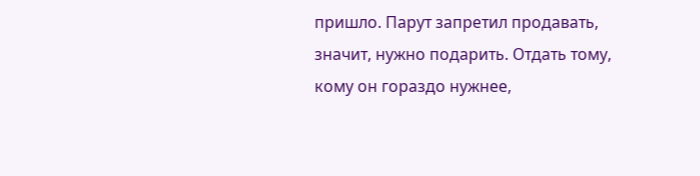пришло. Парут запретил продавать, значит, нужно подарить. Отдать тому, кому он гораздо нужнее,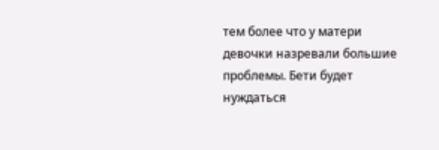тем более что у матери девочки назревали большие проблемы. Бети будет нуждаться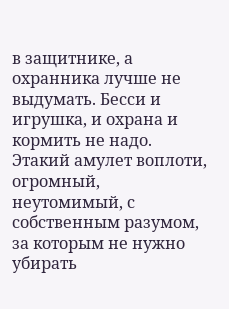в защитнике, а охранника лучше не выдумать. Бесси и игрушка, и охрана и кормить не надо. Этакий амулет воплоти, огромный, неутомимый, с собственным разумом, за которым не нужно убирать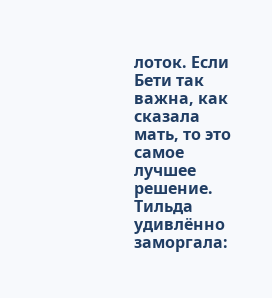лоток. Если Бети так важна, как сказала мать, то это самое лучшее решение.
Тильда удивлённо заморгала: